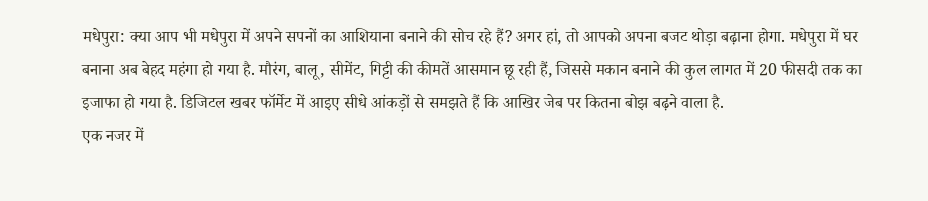मधेपुरा: क्या आप भी मधेपुरा में अपने सपनों का आशियाना बनाने की सोच रहे हैं? अगर हां, तो आपको अपना बजट थोड़ा बढ़ाना होगा. मधेपुरा में घर बनाना अब बेहद महंगा हो गया है. मौरंग, बालू, सीमेंट, गिट्टी की कीमतें आसमान छू रही हैं, जिससे मकान बनाने की कुल लागत में 20 फीसदी तक का इजाफा हो गया है. डिजिटल खबर फॉर्मेट में आइए सीधे आंकड़ों से समझते हैं कि आखिर जेब पर कितना बोझ बढ़ने वाला है.
एक नजर में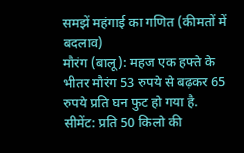समझें महंगाई का गणित (कीमतों में बदलाव)
मौरंग (बालू): महज एक हफ्ते के भीतर मौरंग 53 रुपये से बढ़कर 65 रुपये प्रति घन फुट हो गया है.
सीमेंट: प्रति 50 किलो की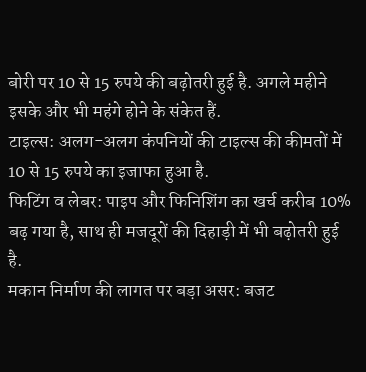बोरी पर 10 से 15 रुपये की बढ़ोतरी हुई है. अगले महीने इसके और भी महंगे होने के संकेत हैं.
टाइल्स: अलग-अलग कंपनियों की टाइल्स की कीमतों में 10 से 15 रुपये का इजाफा हुआ है.
फिटिंग व लेबर: पाइप और फिनिशिंग का खर्च करीब 10% बढ़ गया है, साथ ही मजदूरों की दिहाड़ी में भी बढ़ोतरी हुई है.
मकान निर्माण की लागत पर बड़ा असर: बजट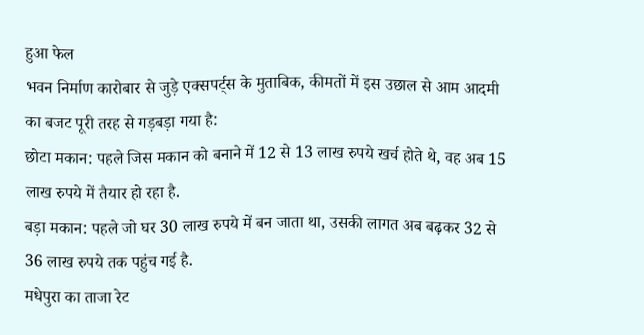हुआ फेल
भवन निर्माण कारोबार से जुड़े एक्सपर्ट्स के मुताबिक, कीमतों में इस उछाल से आम आदमी का बजट पूरी तरह से गड़बड़ा गया है:
छोटा मकान: पहले जिस मकान को बनाने में 12 से 13 लाख रुपये खर्च होते थे, वह अब 15 लाख रुपये में तैयार हो रहा है.
बड़ा मकान: पहले जो घर 30 लाख रुपये में बन जाता था, उसकी लागत अब बढ़कर 32 से 36 लाख रुपये तक पहुंच गई है.
मधेपुरा का ताजा रेट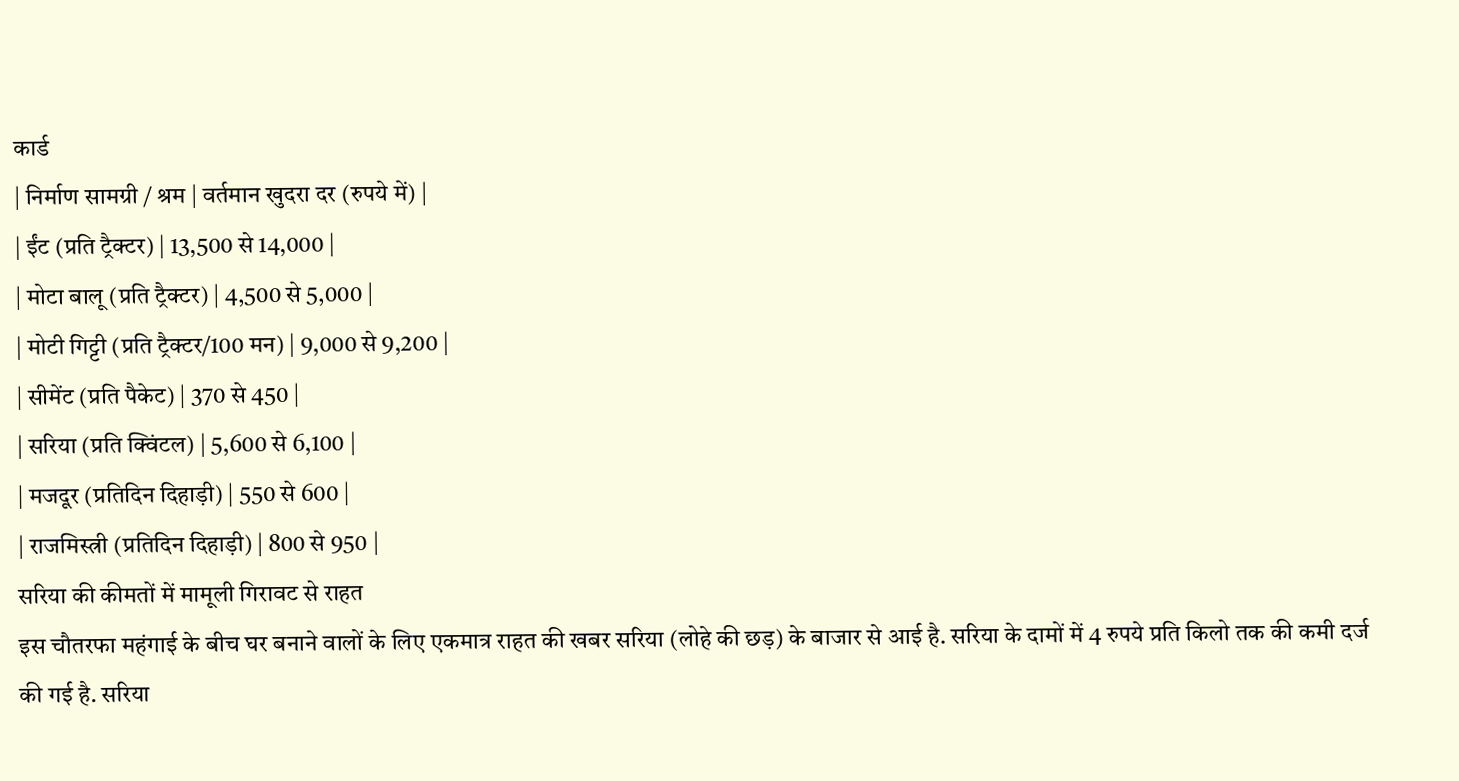कार्ड
| निर्माण सामग्री / श्रम | वर्तमान खुदरा दर (रुपये में) |
| ईंट (प्रति ट्रैक्टर) | 13,500 से 14,000 |
| मोटा बालू (प्रति ट्रैक्टर) | 4,500 से 5,000 |
| मोटी गिट्टी (प्रति ट्रैक्टर/100 मन) | 9,000 से 9,200 |
| सीमेंट (प्रति पैकेट) | 370 से 450 |
| सरिया (प्रति क्विंटल) | 5,600 से 6,100 |
| मजदूर (प्रतिदिन दिहाड़ी) | 550 से 600 |
| राजमिस्त्री (प्रतिदिन दिहाड़ी) | 800 से 950 |
सरिया की कीमतों में मामूली गिरावट से राहत
इस चौतरफा महंगाई के बीच घर बनाने वालों के लिए एकमात्र राहत की खबर सरिया (लोहे की छड़) के बाजार से आई है. सरिया के दामों में 4 रुपये प्रति किलो तक की कमी दर्ज की गई है. सरिया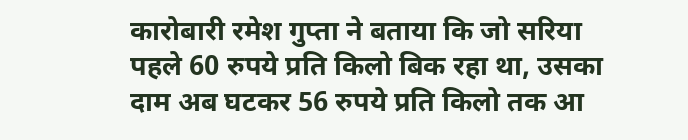कारोबारी रमेश गुप्ता ने बताया कि जो सरिया पहले 60 रुपये प्रति किलो बिक रहा था, उसका दाम अब घटकर 56 रुपये प्रति किलो तक आ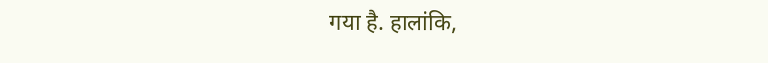गया है. हालांकि,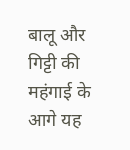बालू और गिट्टी की महंगाई के आगे यह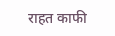राहत काफी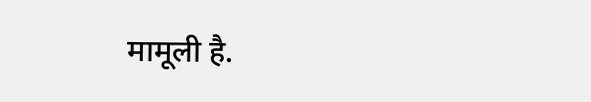मामूली है.